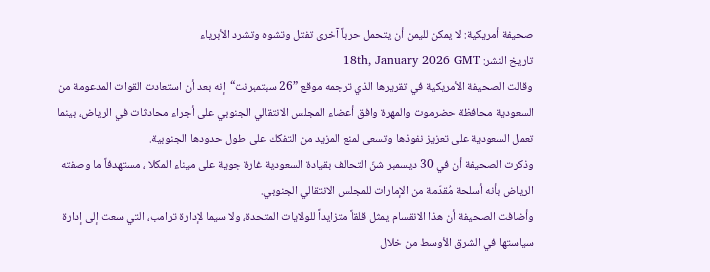صحيفة أمريكية: لا يمكن لليمن أن يتحمل حرباً آخرى تفتل وتشوه وتشرد الأبرياء
تاريخ النشر: 18th, January 2026 GMT
وقالت الصحيفة الأمريكية في تقريرها الذي ترجمه موقع ”26 سبتمبرنت“إنه بعد أن استعادت القوات المدعومة من السعودية محافظة حضرموت والمهرة وافق أعضاء المجلس الانتقالي الجنوبي على أجراء محادثات في الرياض، بينما تعمل السعودية على تعزيز نفوذها وتسعى لمنع المزيد من التفكك على طول حدودها الجنوبية.
وذكرت الصحيفة أن في 30 ديسمبر شنّ التحالف بقيادة السعودية غارة جوية على ميناء المكلا ، مستهدفاً ما وصفته الرياض بأنه أسلحة مُقدّمة من الإمارات للمجلس الانتقالي الجنوبي.
وأضافت الصحيفة أن هذا الانقسام يمثل قلقاً متزايداً للولايات المتحدة، ولا سيما لإدارة ترامب، التي سعت إلى إدارة سياستها في الشرق الأوسط من خلال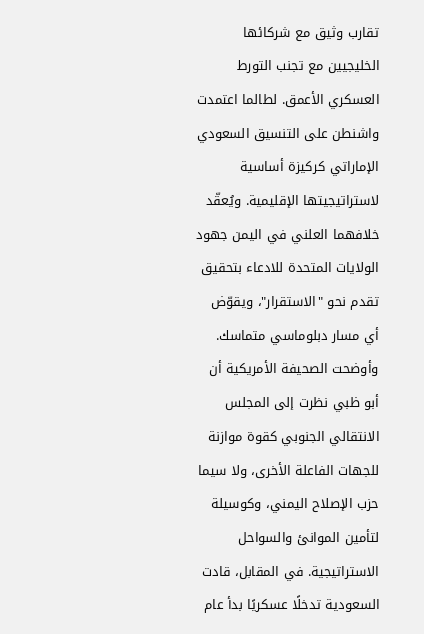تقارب وثيق مع شركائها الخليجيين مع تجنب التورط العسكري الأعمق. لطالما اعتمدت واشنطن على التنسيق السعودي الإماراتي كركيزة أساسية لاستراتيجيتها الإقليمية. ويُعقّد خلافهما العلني في اليمن جهود الولايات المتحدة للادعاء بتحقيق تقدم نحو "الاستقرار"، ويقوّض أي مسار دبلوماسي متماسك.
وأوضحت الصحيفة الأمريكية أن أبو ظبي نظرت إلى المجلس الانتقالي الجنوبي كقوة موازنة للجهات الفاعلة الأخرى، ولا سيما حزب الإصلاح اليمني، وكوسيلة لتأمين الموانئ والسواحل الاستراتيجية. في المقابل، قادت السعودية تدخلًا عسكريًا بدأ عام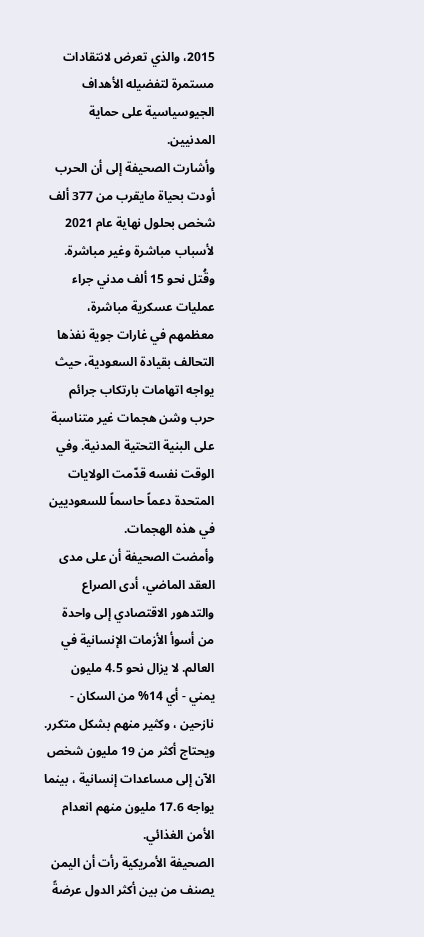2015، والذي تعرض لانتقادات مستمرة لتفضيله الأهداف الجيوسياسية على حماية المدنيين.
وأشارت الصحيفة إلى أن الحرب أودت بحياة مايقرب من 377 ألف شخص بحلول نهاية عام 2021 لأسباب مباشرة وغير مباشرة. وقُتل نحو 15 ألف مدني جراء عمليات عسكرية مباشرة، معظمهم في غارات جوية نفذها التحالف بقيادة السعودية، حيث يواجه اتهامات بارتكاب جرائم حرب وشن هجمات غير متناسبة على البنية التحتية المدنية. وفي الوقت نفسه قدّمت الولايات المتحدة دعماً حاسماً للسعوديين في هذه الهجمات.
وأمضت الصحيفة أن على مدى العقد الماضي، أدى الصراع والتدهور الاقتصادي إلى واحدة من أسوأ الأزمات الإنسانية في العالم. لا يزال نحو 4.5 مليون يمني - أي 14% من السكان - نازحين ، وكثير منهم بشكل متكرر. ويحتاج أكثر من 19 مليون شخص الآن إلى مساعدات إنسانية ، بينما يواجه 17.6 مليون منهم انعدام الأمن الغذائي.
الصحيفة الأمريكية رأت أن اليمن يصنف من بين أكثر الدول عرضةً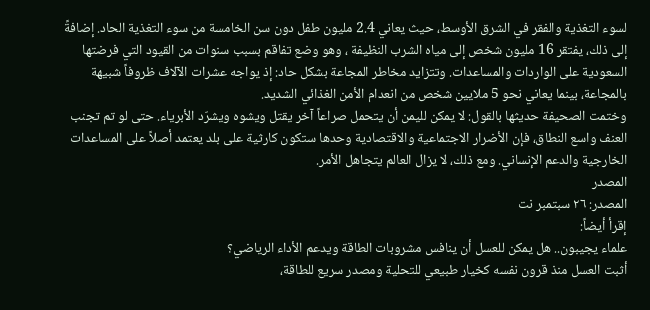لسوء التغذية والفقر في الشرق الأوسط، حيث يعاني 2.4 مليون طفل دون سن الخامسة من سوء التغذية الحاد. إضافةً إلى ذلك، يفتقر 16 مليون شخص إلى مياه الشرب النظيفة ، وهو وضع تفاقم بسبب سنوات من القيود التي فرضتها السعودية على الواردات والمساعدات. وتتزايد مخاطر المجاعة بشكل حاد: إذ يواجه عشرات الآلاف ظروفاً شبيهة بالمجاعة، بينما يعاني نحو 5 ملايين شخص من انعدام الأمن الغذائي الشديد.
وختمت الصحيفة حديثها بالقول: لا يمكن لليمن أن يتحمل صراعاً آخر يقتل ويشوه ويشرّد الأبرياء. حتى لو تم تجنب العنف واسع النطاق، فإن الأضرار الاجتماعية والاقتصادية وحدها ستكون كارثية على بلد يعتمد أصلاً على المساعدات الخارجية والدعم الإنساني. ومع ذلك، لا يزال العالم يتجاهل الأمر.
المصدر
المصدر: ٢٦ سبتمبر نت
إقرأ أيضاً:
علماء يجيبون.. هل يمكن للعسل أن ينافس مشروبات الطاقة ويدعم الأداء الرياضي؟
أثبت العسل منذ قرون نفسه كخيار طبيعي للتحلية ومصدر سريع للطاقة،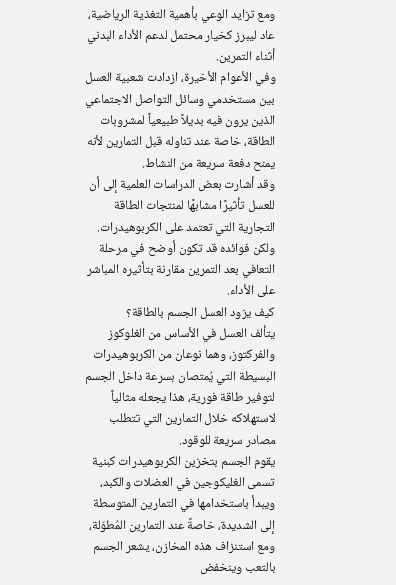ومع تزايد الوعي بأهمية التغذية الرياضية، عاد ليبرز كخيار محتمل لدعم الأداء البدني أثناء التمرين.
وفي الأعوام الأخيرة، ازدادت شعبية العسل بين مستخدمي وسائل التواصل الاجتماعي الذين يرون فيه بديلاً طبيعياً لمشروبات الطاقة، خاصة عند تناوله قبل التمارين لأنه يمنح دفعة سريعة من النشاط.
وقد أشارت بعض الدراسات العلمية إلى أن للعسل تأثيرًا مشابهًا لمنتجات الطاقة التجارية التي تعتمد على الكربوهيدرات. ولكن فوائده قد تكون أوضح في مرحلة التعافي بعد التمرين مقارنة بتأثيره المباشر على الأداء.
كيف يزود العسل الجسم بالطاقة؟
يتألف العسل في الأساس من الغلوكوز والفركتوز، وهما نوعان من الكربوهيدرات البسيطة التي يُمتصان بسرعة داخل الجسم لتوفير طاقة فورية، هذا يجعله مثالياً لاستهلاكه خلال التمارين التي تتطلب مصادر سريعة للوقود.
يقوم الجسم بتخزين الكربوهيدرات كبنية تسمى الغليكوجين في العضلات والكبد، ويبدأ باستخدامها في التمارين المتوسطة إلى الشديدة، خاصةً عند التمارين المُطوّلة، ومع استنزاف هذه المخازن، يشعر الجسم بالتعب وينخفض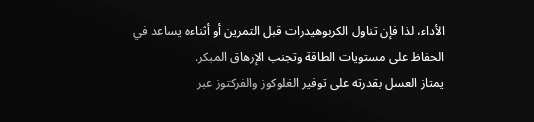الأداء، لذا فإن تناول الكربوهيدرات قبل التمرين أو أثناءه يساعد في الحفاظ على مستويات الطاقة وتجنب الإرهاق المبكر.
يمتاز العسل بقدرته على توفير الغلوكوز والفركتوز عبر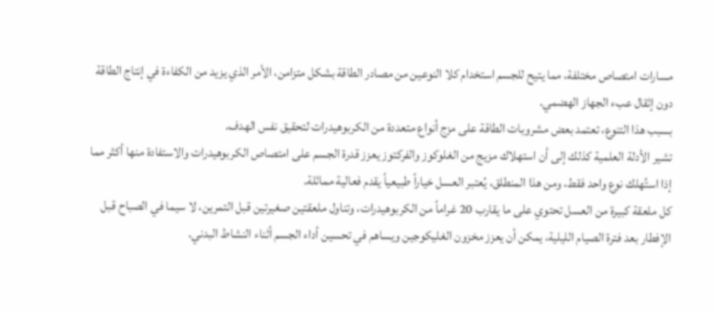مسارات امتصاص مختلفة، مما يتيح للجسم استخدام كلا النوعين من مصادر الطاقة بشكل متزامن، الأمر الذي يزيد من الكفاءة في إنتاج الطاقة دون إثقال عبء الجهاز الهضمي.
بسبب هذا التنوع، تعتمد بعض مشروبات الطاقة على مزج أنواع متعددة من الكربوهيدرات لتحقيق نفس الهدف.
تشير الأدلة العلمية كذلك إلى أن استهلاك مزيج من الغلوكوز والفركتوز يعزز قدرة الجسم على امتصاص الكربوهيدرات والاستفادة منها أكثر مما إذا استُهلك نوع واحد فقط، ومن هذا المنطلق، يُعتبر العسل خياراً طبيعياً يقدم فعالية مماثلة.
كل ملعقة كبيرة من العسل تحتوي على ما يقارب 20 غراماً من الكربوهيدرات، وتناول ملعقتين صغيرتين قبل التمرين، لا سيما في الصباح قبل الإفطار بعد فترة الصيام الليلية، يمكن أن يعزز مخزون الغليكوجين ويساهم في تحسين أداء الجسم أثناء النشاط البدني.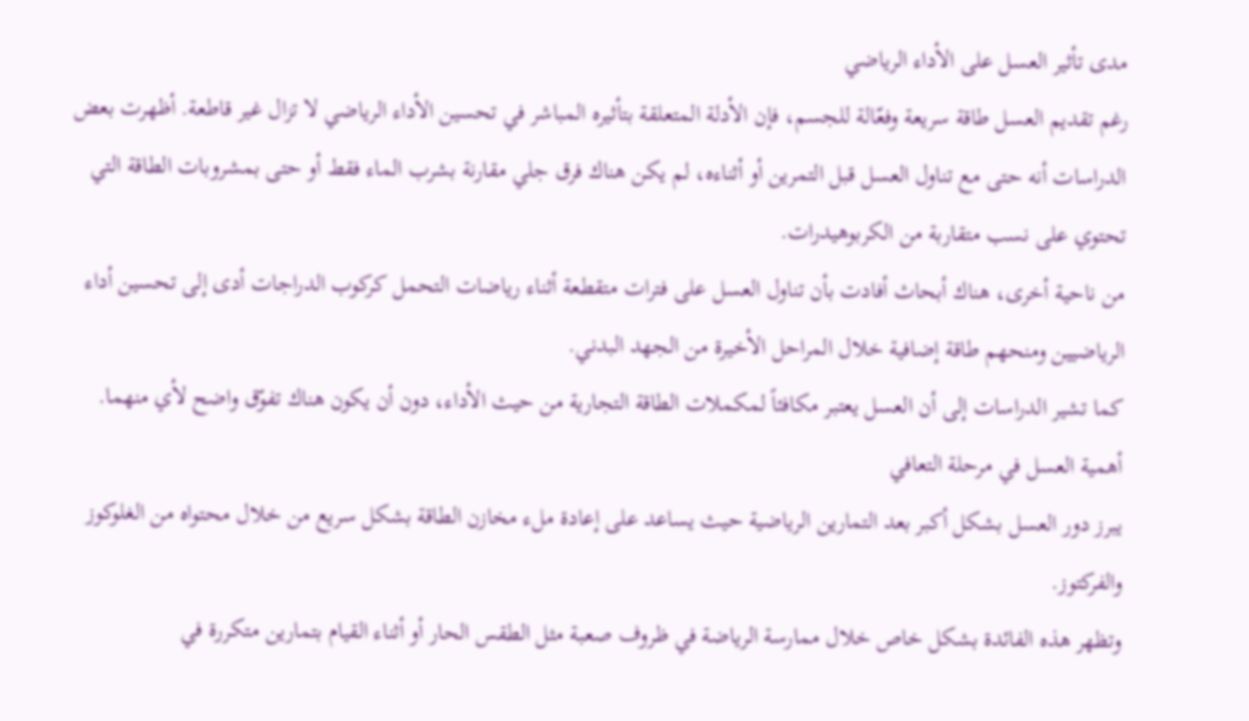مدى تأثير العسل على الأداء الرياضي
رغم تقديم العسل طاقة سريعة وفعّالة للجسم، فإن الأدلة المتعلقة بتأثيره المباشر في تحسين الأداء الرياضي لا تزال غير قاطعة. أظهرت بعض الدراسات أنه حتى مع تناول العسل قبل التمرين أو أثناءه، لم يكن هناك فرق جلي مقارنة بشرب الماء فقط أو حتى بمشروبات الطاقة التي تحتوي على نسب متقاربة من الكربوهيدرات.
من ناحية أخرى، هناك أبحاث أفادت بأن تناول العسل على فترات متقطعة أثناء رياضات التحمل كركوب الدراجات أدى إلى تحسين أداء الرياضيين ومنحهم طاقة إضافية خلال المراحل الأخيرة من الجهد البدني.
كما تشير الدراسات إلى أن العسل يعتبر مكافئاً لمكملات الطاقة التجارية من حيث الأداء، دون أن يكون هناك تفوّق واضح لأي منهما.
أهمية العسل في مرحلة التعافي
يبرز دور العسل بشكل أكبر بعد التمارين الرياضية حيث يساعد على إعادة ملء مخازن الطاقة بشكل سريع من خلال محتواه من الغلوكوز والفركتوز.
وتظهر هذه الفائدة بشكل خاص خلال ممارسة الرياضة في ظروف صعبة مثل الطقس الحار أو أثناء القيام بتمارين متكررة في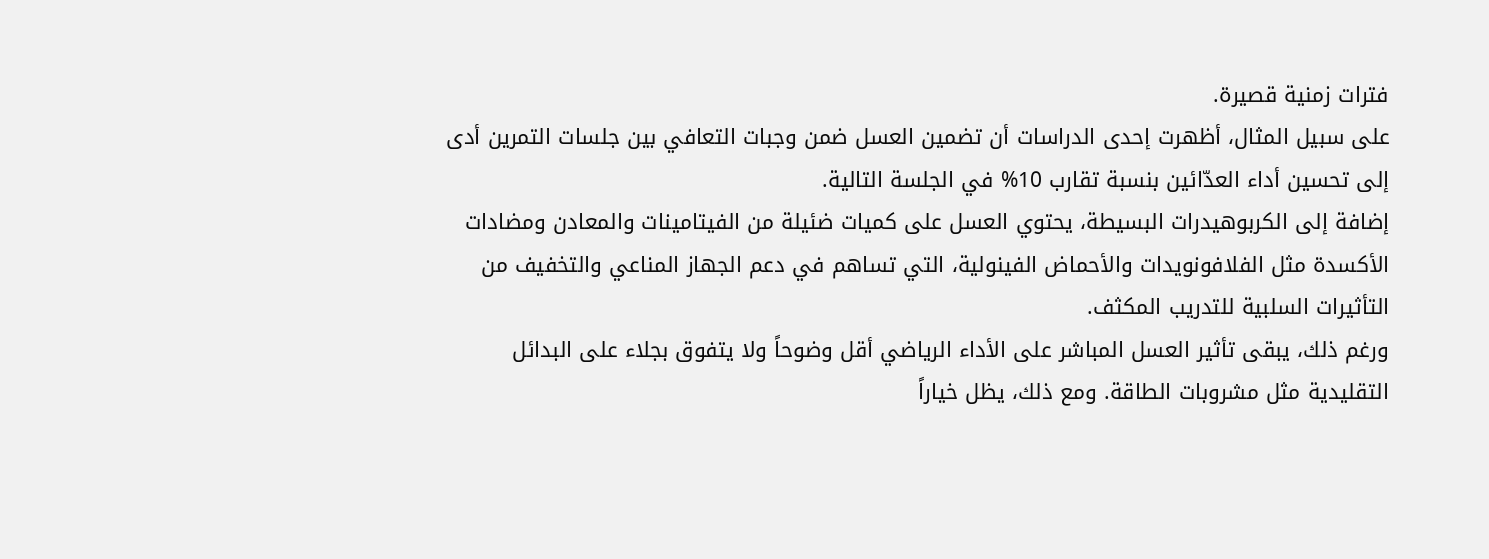فترات زمنية قصيرة.
على سبيل المثال، أظهرت إحدى الدراسات أن تضمين العسل ضمن وجبات التعافي بين جلسات التمرين أدى إلى تحسين أداء العدّائين بنسبة تقارب 10% في الجلسة التالية.
إضافة إلى الكربوهيدرات البسيطة، يحتوي العسل على كميات ضئيلة من الفيتامينات والمعادن ومضادات الأكسدة مثل الفلافونويدات والأحماض الفينولية، التي تساهم في دعم الجهاز المناعي والتخفيف من التأثيرات السلبية للتدريب المكثف.
ورغم ذلك، يبقى تأثير العسل المباشر على الأداء الرياضي أقل وضوحاً ولا يتفوق بجلاء على البدائل التقليدية مثل مشروبات الطاقة. ومع ذلك، يظل خياراً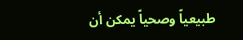طبيعياً وصحياً يمكن أن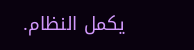يكمل النظام.